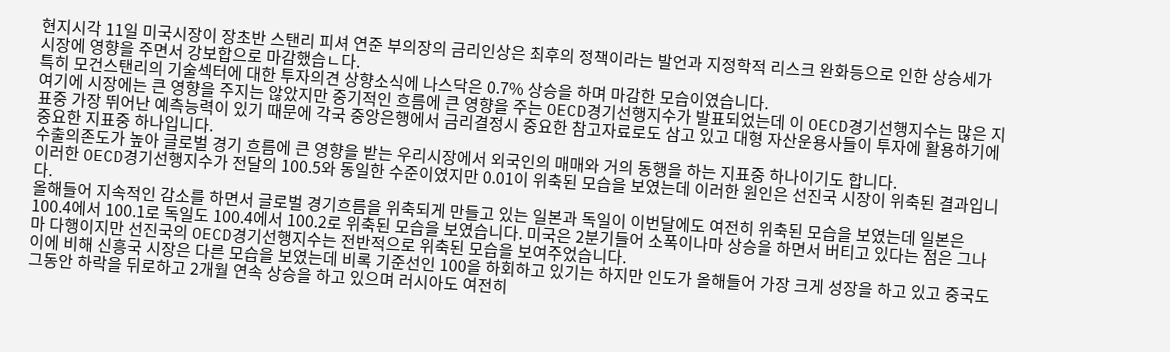현지시각 11일 미국시장이 장초반 스탠리 피셔 연준 부의장의 금리인상은 최후의 정책이라는 발언과 지정학적 리스크 완화등으로 인한 상승세가 시장에 영향을 주면서 강보합으로 마감했습ㄴ다.
특히 모건스탠리의 기술섹터에 대한 투자의견 상향소식에 나스닥은 0.7% 상승을 하며 마감한 모습이였습니다.
여기에 시장에는 큰 영향을 주지는 않았지만 중기적인 흐름에 큰 영향을 주는 OECD경기선행지수가 발표되었는데 이 OECD경기선행지수는 많은 지표중 가장 뛰어난 예측능력이 있기 때문에 각국 중앙은행에서 금리결정시 중요한 참고자료로도 삼고 있고 대형 자산운용사들이 투자에 활용하기에 중요한 지표중 하나입니다.
수출의존도가 높아 글로벌 경기 흐름에 큰 영향을 받는 우리시장에서 외국인의 매매와 거의 동행을 하는 지표중 하나이기도 합니다.
이러한 OECD경기선행지수가 전달의 100.5와 동일한 수준이였지만 0.01이 위축된 모습을 보였는데 이러한 원인은 선진국 시장이 위축된 결과입니다.
올해들어 지속적인 감소를 하면서 글로벌 경기흐름을 위축되게 만들고 있는 일본과 독일이 이번달에도 여전히 위축된 모습을 보였는데 일본은 100.4에서 100.1로 독일도 100.4에서 100.2로 위축된 모습을 보였습니다. 미국은 2분기들어 소폭이나마 상승을 하면서 버티고 있다는 점은 그나마 다행이지만 선진국의 OECD경기선행지수는 전반적으로 위축된 모습을 보여주었습니다.
이에 비해 신흥국 시장은 다른 모습을 보였는데 비록 기준선인 100을 하회하고 있기는 하지만 인도가 올해들어 가장 크게 성장을 하고 있고 중국도 그동안 하락을 뒤로하고 2개월 연속 상승을 하고 있으며 러시아도 여전히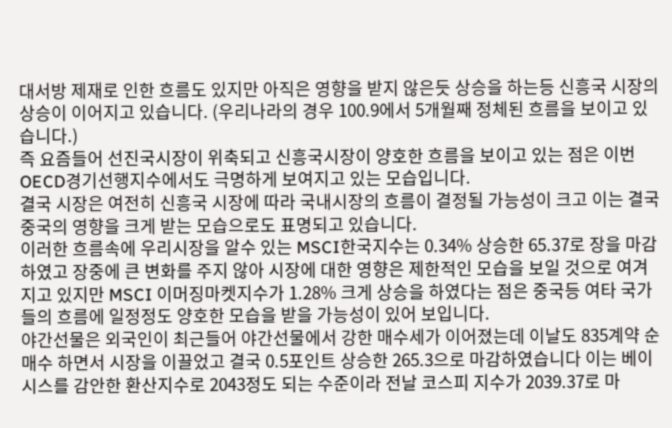대서방 제재로 인한 흐름도 있지만 아직은 영향을 받지 않은듯 상승을 하는등 신흥국 시장의 상승이 이어지고 있습니다. (우리나라의 경우 100.9에서 5개월째 정체된 흐름을 보이고 있습니다.)
즉 요즘들어 선진국시장이 위축되고 신흥국시장이 양호한 흐름을 보이고 있는 점은 이번 OECD경기선행지수에서도 극명하게 보여지고 있는 모습입니다.
결국 시장은 여전히 신흥국 시장에 따라 국내시장의 흐름이 결정될 가능성이 크고 이는 결국 중국의 영향을 크게 받는 모습으로도 표명되고 있습니다.
이러한 흐름속에 우리시장을 알수 있는 MSCI한국지수는 0.34% 상승한 65.37로 장을 마감하였고 장중에 큰 변화를 주지 않아 시장에 대한 영향은 제한적인 모습을 보일 것으로 여겨지고 있지만 MSCI 이머징마켓지수가 1.28% 크게 상승을 하였다는 점은 중국등 여타 국가들의 흐름에 일정정도 양호한 모습을 받을 가능성이 있어 보입니다.
야간선물은 외국인이 최근들어 야간선물에서 강한 매수세가 이어졌는데 이날도 835계약 순매수 하면서 시장을 이끌었고 결국 0.5포인트 상승한 265.3으로 마감하였습니다 이는 베이시스를 감안한 환산지수로 2043정도 되는 수준이라 전날 코스피 지수가 2039.37로 마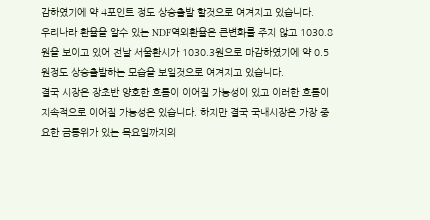감하였기에 약 4포인트 정도 상승출발 할것으로 여겨지고 있습니다.
우리나라 환율을 알수 있는 NDF역외환율은 큰변화를 주지 않고 1030.8원을 보이고 있어 전날 서울환시가 1030.3원으로 마감하였기에 약 0.5원정도 상승출발하는 모습을 보일것으로 여겨지고 있습니다.
결국 시장은 장초반 양호한 흐름이 이어질 가능성이 있고 이러한 흐름이 지속적으로 이어질 가능성은 있습니다. 하지만 결국 국내시장은 가장 중요한 금통위가 있는 목요일까지의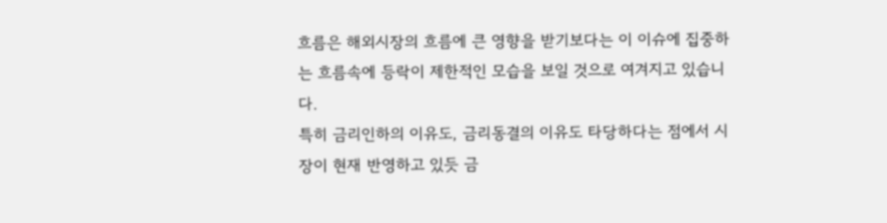흐름은 해외시장의 흐름에 큰 영향을 받기보다는 이 이슈에 집중하는 흐름속에 등락이 제한적인 모습을 보일 것으로 여겨지고 있습니다.
특히 금리인하의 이유도, 금리동결의 이유도 타당하다는 점에서 시장이 현재 반영하고 있듯 금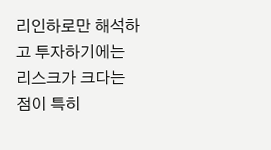리인하로만 해석하고 투자하기에는 리스크가 크다는 점이 특히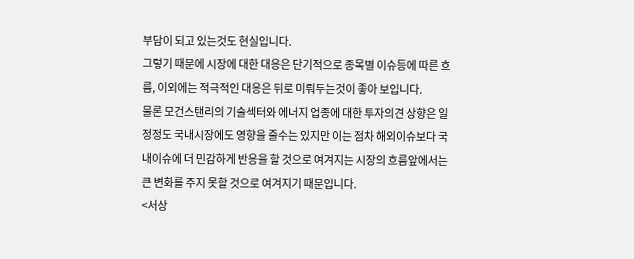부담이 되고 있는것도 현실입니다.
그렇기 때문에 시장에 대한 대응은 단기적으로 종목별 이슈등에 따른 흐름, 이외에는 적극적인 대응은 뒤로 미뤄두는것이 좋아 보입니다.
물론 모건스탠리의 기술섹터와 에너지 업종에 대한 투자의견 상향은 일정정도 국내시장에도 영향을 줄수는 있지만 이는 점차 해외이슈보다 국내이슈에 더 민감하게 반응을 할 것으로 여겨지는 시장의 흐름앞에서는 큰 변화를 주지 못할 것으로 여겨지기 때문입니다.
<서상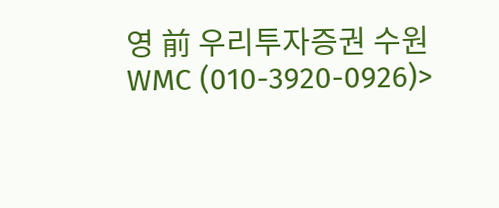영 前 우리투자증권 수원WMC (010-3920-0926)>